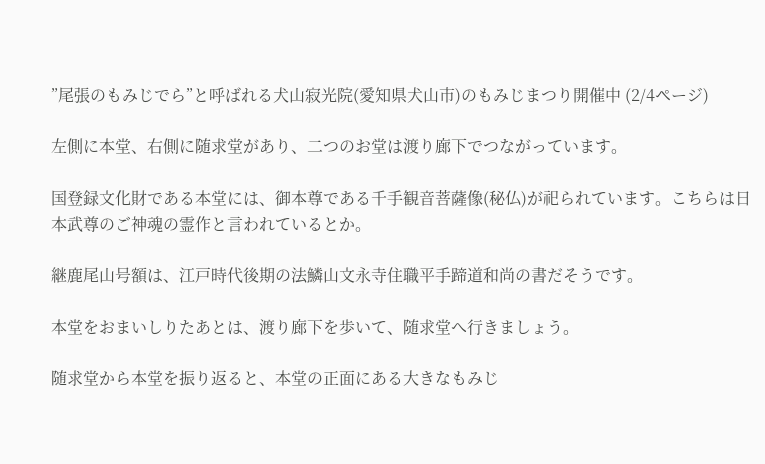”尾張のもみじでら”と呼ばれる犬山寂光院(愛知県犬山市)のもみじまつり開催中 (2/4ページ)

左側に本堂、右側に随求堂があり、二つのお堂は渡り廊下でつながっています。

国登録文化財である本堂には、御本尊である千手観音菩薩像(秘仏)が祀られています。こちらは日本武尊のご神魂の霊作と言われているとか。

継鹿尾山号額は、江戸時代後期の法鱗山文永寺住職平手蹄道和尚の書だそうです。

本堂をおまいしりたあとは、渡り廊下を歩いて、随求堂へ行きましょう。

随求堂から本堂を振り返ると、本堂の正面にある大きなもみじ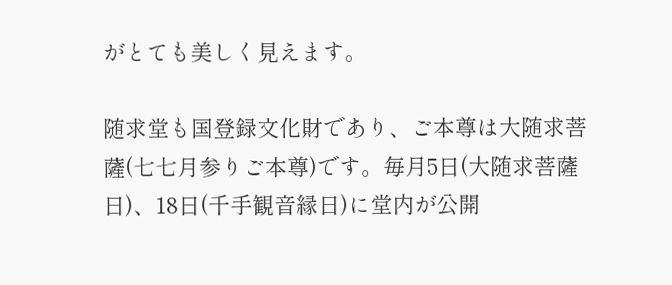がとても美しく見えます。

随求堂も国登録文化財であり、ご本尊は大随求菩薩(七七月参りご本尊)です。毎月5日(大随求菩薩日)、18日(千手観音縁日)に堂内が公開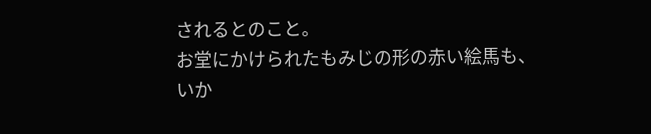されるとのこと。
お堂にかけられたもみじの形の赤い絵馬も、いか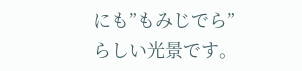にも”もみじでら”らしい光景です。